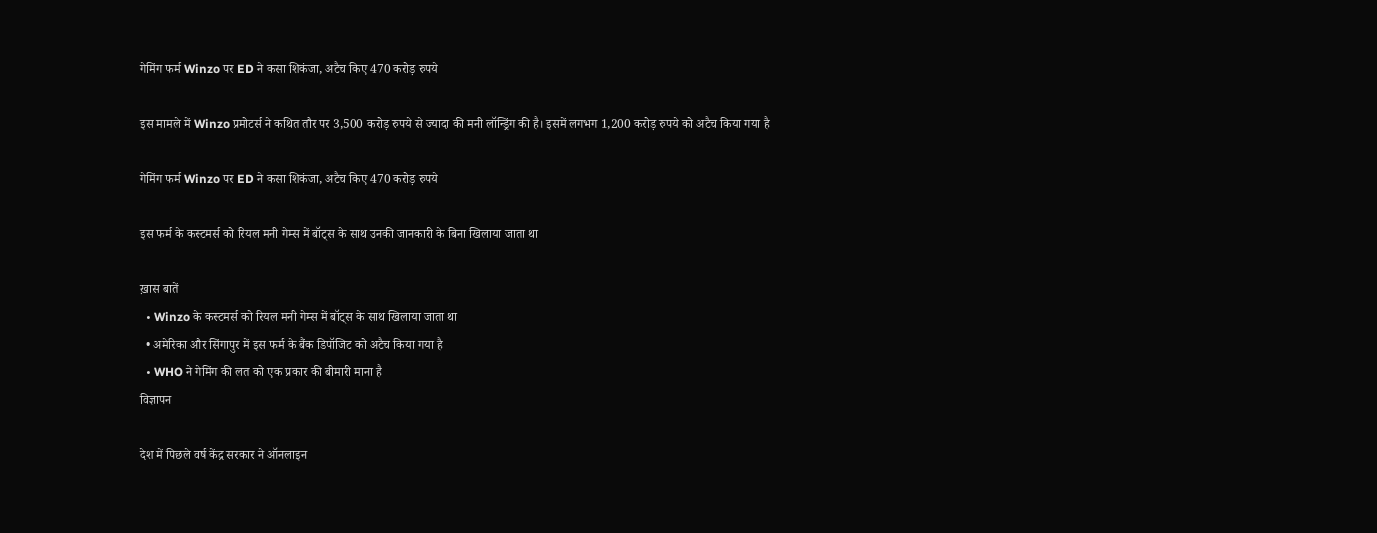गेमिंग फर्म Winzo पर ED ने कसा शिकंजा, अटैच किए 470 करोड़ रुपये

इस मामले में Winzo प्रमोटर्स ने कथित तौर पर 3,500 करोड़ रुपये से ज्यादा की मनी लॉन्ड्रिंग की है। इसमें लगभग 1,200 करोड़ रुपये को अटैच किया गया है

गेमिंग फर्म Winzo पर ED ने कसा शिकंजा, अटैच किए 470 करोड़ रुपये

इस फर्म के कस्टमर्स को रियल मनी गेम्स में बॉट्स के साथ उनकी जानकारी के बिना खिलाया जाता था

ख़ास बातें
  • Winzo के कस्टमर्स को रियल मनी गेम्स में बॉट्स के साथ खिलाया जाता था
  • अमेरिका और सिंगापुर में इस फर्म के बैंक डिपॉजिट को अटैच किया गया है
  • WHO ने गेमिंग की लत को एक प्रकार की बीमारी माना है
विज्ञापन

देश में पिछले वर्ष केंद्र सरकार ने ऑनलाइन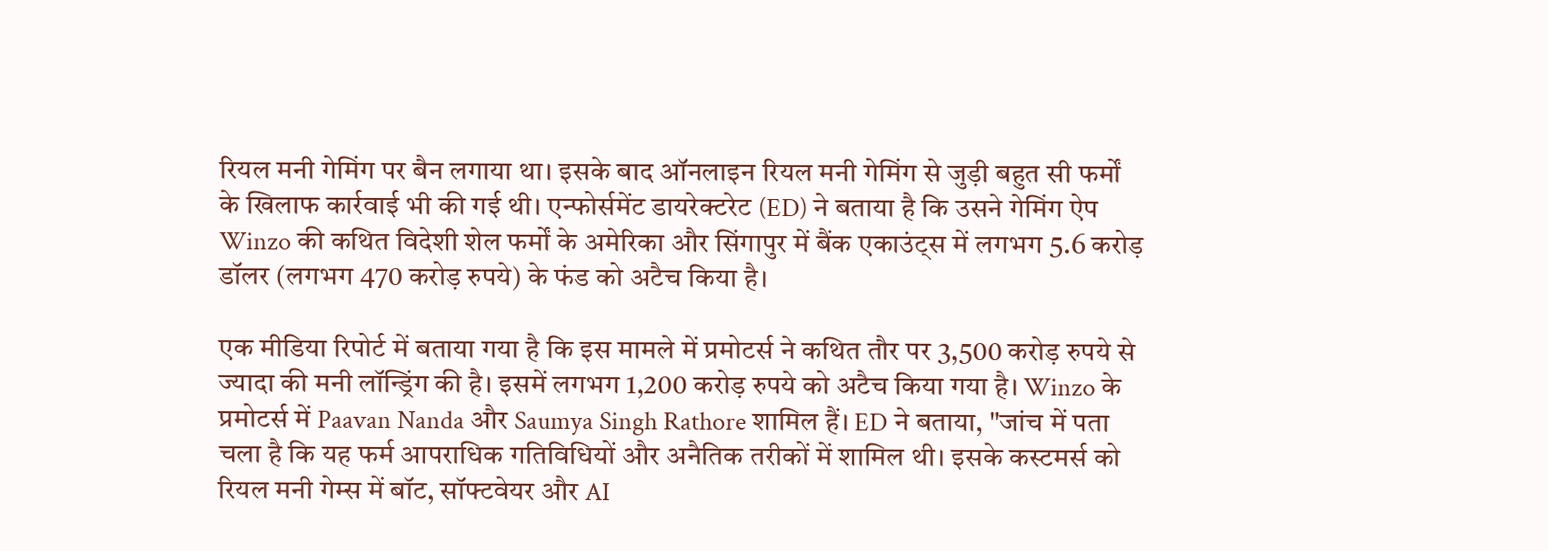रियल मनी गेमिंग पर बैन लगाया था। इसके बाद ऑनलाइन रियल मनी गेमिंग से जुड़ी बहुत सी फर्मों के खिलाफ कार्रवाई भी की गई थी। एन्फोर्समेंट डायरेक्टरेट (ED) ने बताया है कि उसने गेमिंग ऐप Winzo की कथित विदेशी शेल फर्मों के अमेरिका और सिंगापुर में बैंक एकाउंट्स में लगभग 5.6 करोड़ डॉलर (लगभग 470 करोड़ रुपये) के फंड को अटैच किया है।

एक मीडिया रिपोर्ट में बताया गया है कि इस मामले में प्रमोटर्स ने कथित तौर पर 3,500 करोड़ रुपये से ज्यादा की मनी लॉन्ड्रिंग की है। इसमें लगभग 1,200 करोड़ रुपये को अटैच किया गया है। Winzo के प्रमोटर्स में Paavan Nanda और Saumya Singh Rathore शामिल हैं। ED ने बताया, "जांच में पता चला है कि यह फर्म आपराधिक गतिविधियों और अनैतिक तरीकों में शामिल थी। इसके कस्टमर्स को रियल मनी गेम्स में बॉट, सॉफ्टवेयर और AI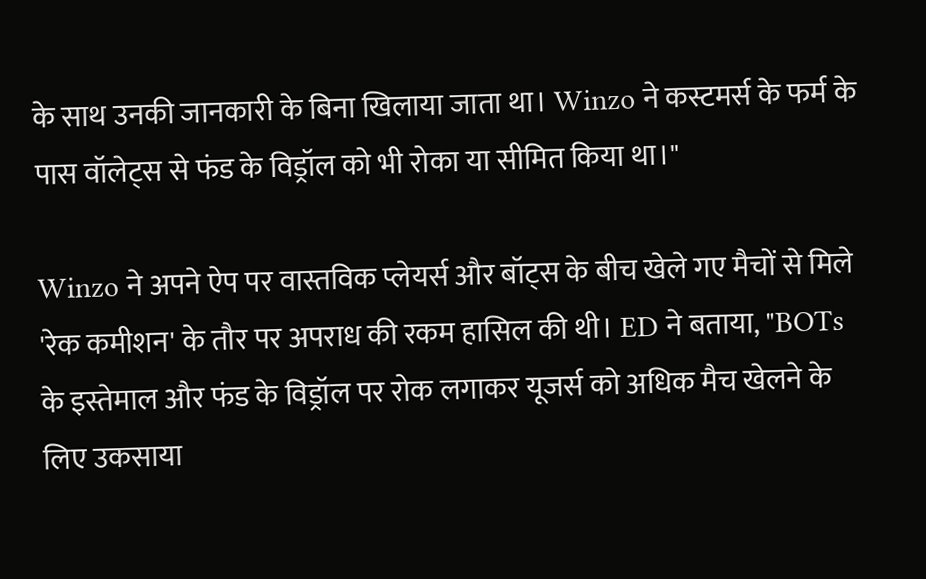के साथ उनकी जानकारी के बिना खिलाया जाता था। Winzo ने कस्टमर्स के फर्म के पास वॉलेट्स से फंड के विड्रॉल को भी रोका या सीमित किया था।"

Winzo ने अपने ऐप पर वास्तविक प्लेयर्स और बॉट्स के बीच खेले गए मैचों से मिले 'रेक कमीशन' के तौर पर अपराध की रकम हासिल की थी। ED ने बताया, "BOTs के इस्तेमाल और फंड के विड्रॉल पर रोक लगाकर यूजर्स को अधिक मैच खेलने के लिए उकसाया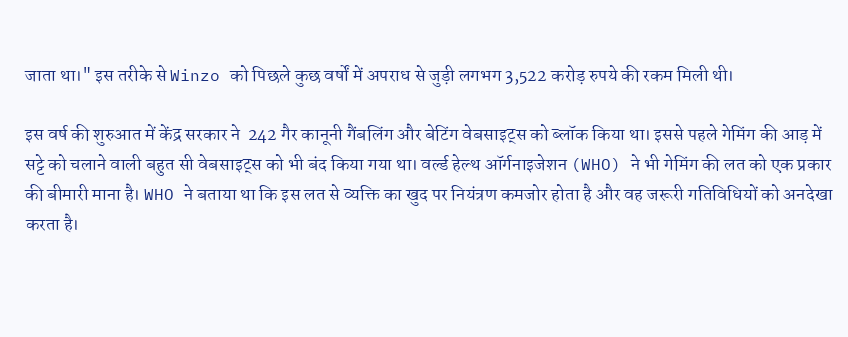जाता था।" इस तरीके से Winzo को पिछले कुछ वर्षों में अपराध से जुड़ी लगभग 3,522 करोड़ रुपये की रकम मिली थी।

इस वर्ष की शुरुआत में केंद्र सरकार ने  242 गैर कानूनी गैंबलिंग और बेटिंग वेबसाइट्स को ब्लॉक किया था। इससे पहले गेमिंग की आड़ में सट्टे को चलाने वाली बहुत सी वेबसाइट्स को भी बंद किया गया था। वर्ल्ड हेल्थ ऑर्गनाइजेशन (WHO) ने भी गेमिंग की लत को एक प्रकार की बीमारी माना है। WHO ने बताया था कि इस लत से व्यक्ति का खुद पर नियंत्रण कमजोर होता है और वह जरूरी गतिविधियों को अनदेखा करता है।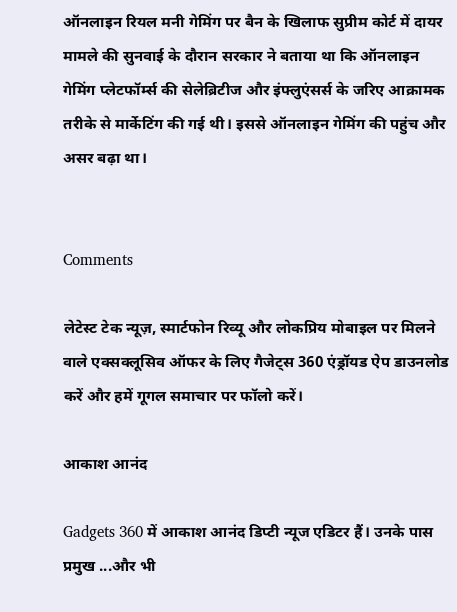ऑनलाइन रियल मनी गेमिंग पर बैन के खिलाफ सुप्रीम कोर्ट में दायर मामले की सुनवाई के दौरान सरकार ने बताया था कि ऑनलाइन गेमिंग प्लेटफॉर्म्स की सेलेब्रिटीज और इंफ्लुएंसर्स के जरिए आक्रामक तरीके से मार्केटिंग की गई थी। इससे ऑनलाइन गेमिंग की पहुंच और असर बढ़ा था।


Comments

लेटेस्ट टेक न्यूज़, स्मार्टफोन रिव्यू और लोकप्रिय मोबाइल पर मिलने वाले एक्सक्लूसिव ऑफर के लिए गैजेट्स 360 एंड्रॉयड ऐप डाउनलोड करें और हमें गूगल समाचार पर फॉलो करें।

आकाश आनंद

Gadgets 360 में आकाश आनंद डिप्टी न्यूज एडिटर हैं। उनके पास प्रमुख ...और भी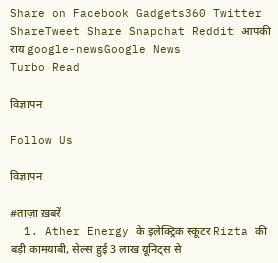Share on Facebook Gadgets360 Twitter ShareTweet Share Snapchat Reddit आपकी राय google-newsGoogle News
Turbo Read

विज्ञापन

Follow Us

विज्ञापन

#ताज़ा ख़बरें
  1. Ather Energy के इलेक्ट्रिक स्कूटर Rizta की बड़ी कामयाबी, सेल्स हुई 3 लाख यूनिट्स से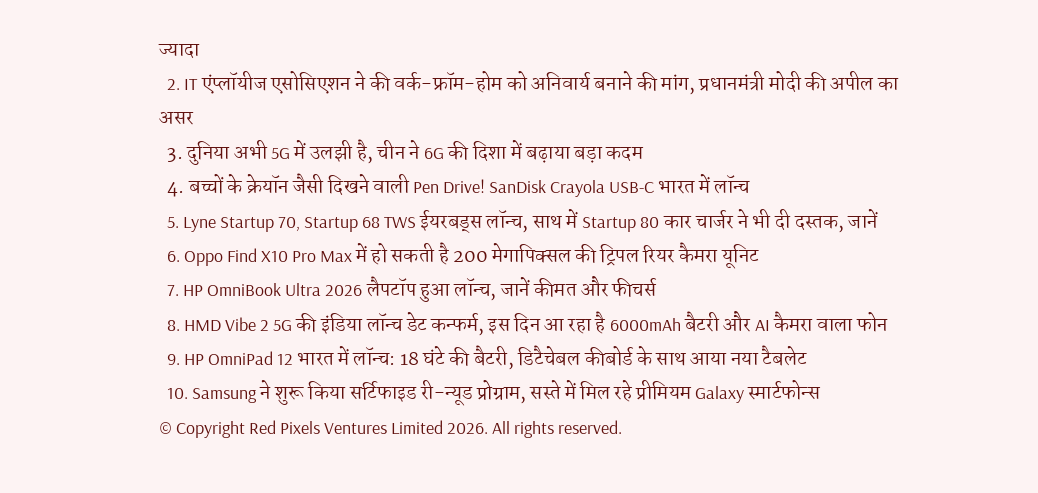ज्यादा
  2. IT एंप्लॉयीज एसोसिएशन ने की वर्क-फ्रॉम-होम को अनिवार्य बनाने की मांग, प्रधानमंत्री मोदी की अपील का असर
  3. दुनिया अभी 5G में उलझी है, चीन ने 6G की दिशा में बढ़ाया बड़ा कदम
  4. बच्चों के क्रेयॉन जैसी दिखने वाली Pen Drive! SanDisk Crayola USB-C भारत में लॉन्च
  5. Lyne Startup 70, Startup 68 TWS ईयरबड्स लॉन्च, साथ में Startup 80 कार चार्जर ने भी दी दस्तक, जानें
  6. Oppo Find X10 Pro Max में हो सकती है 200 मेगापिक्सल की ट्रिपल रियर कैमरा यूनिट
  7. HP OmniBook Ultra 2026 लैपटॉप हुआ लॉन्च, जानें कीमत और फीचर्स
  8. HMD Vibe 2 5G की इंडिया लॉन्च डेट कन्फर्म, इस दिन आ रहा है 6000mAh बैटरी और AI कैमरा वाला फोन
  9. HP OmniPad 12 भारत में लॉन्च: 18 घंटे की बैटरी, डिटैचेबल कीबोर्ड के साथ आया नया टैबलेट
  10. Samsung ने शुरू किया सर्टिफाइड री-न्यूड प्रोग्राम, सस्ते में मिल रहे प्रीमियम Galaxy स्मार्टफोन्स
© Copyright Red Pixels Ventures Limited 2026. All rights reserved.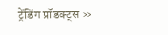ट्रेंडिंग प्रॉडक्ट्स »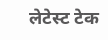लेटेस्ट टेक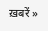ख़बरें »